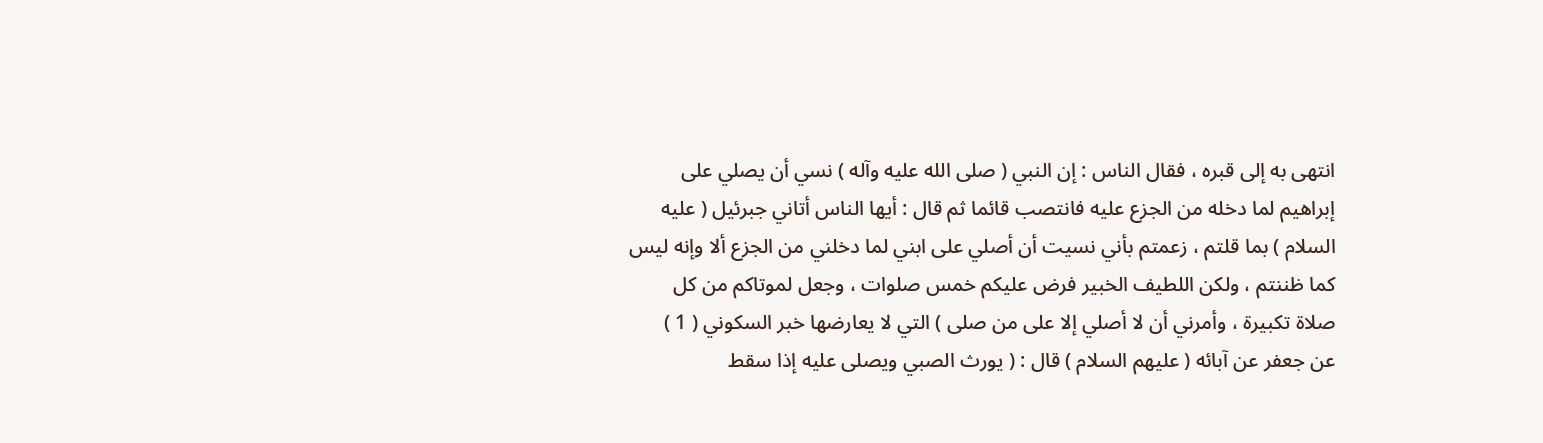انتهى به إلى قبره ، فقال الناس : إن النبي ( صلى الله عليه وآله ) نسي أن يصلي على
إبراهيم لما دخله من الجزع عليه فانتصب قائما ثم قال : أيها الناس أتاني جبرئيل ( عليه
السلام ) بما قلتم ، زعمتم بأني نسيت أن أصلي على ابني لما دخلني من الجزع ألا وإنه ليس
كما ظننتم ، ولكن اللطيف الخبير فرض عليكم خمس صلوات ، وجعل لموتاكم من كل
صلاة تكبيرة ، وأمرني أن لا أصلي إلا على من صلى ) التي لا يعارضها خبر السكوني ( 1 )
عن جعفر عن آبائه ( عليهم السلام ) قال : ( يورث الصبي ويصلى عليه إذا سقط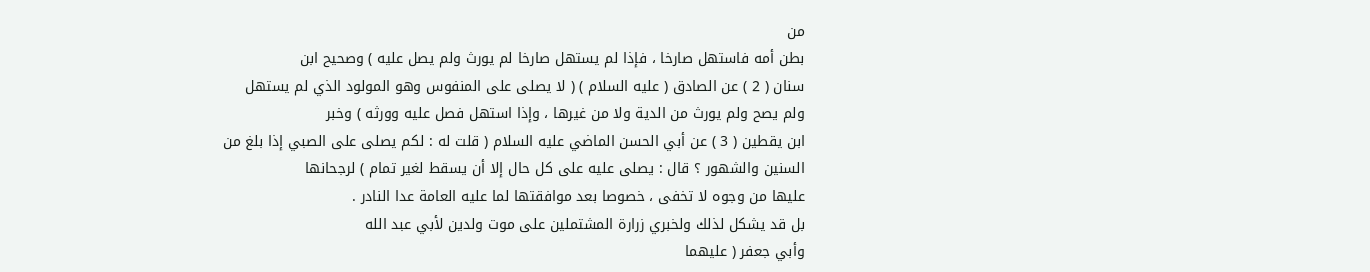من
بطن أمه فاستهل صارخا ، فإذا لم يستهل صارخا لم يورث ولم يصل عليه ) وصحيح ابن
سنان ( 2 ) عن الصادق ( عليه السلام ) ( لا يصلى على المنفوس وهو المولود الذي لم يستهل
ولم يصح ولم يورث من الدية ولا من غيرها ، وإذا استهل فصل عليه وورثه ) وخبر
ابن يقطين ( 3 ) عن أبي الحسن الماضي عليه السلام ( قلت له : لكم يصلى على الصبي إذا بلغ من
السنين والشهور ؟ قال : يصلى عليه على كل حال إلا أن يسقط لغير تمام ) لرجحانها
عليها من وجوه لا تخفى ، خصوصا بعد موافقتها لما عليه العامة عدا النادر .
بل قد يشكل لذلك ولخبري زرارة المشتملين على موت ولدين لأبي عبد الله
وأبي جعفر ( عليهما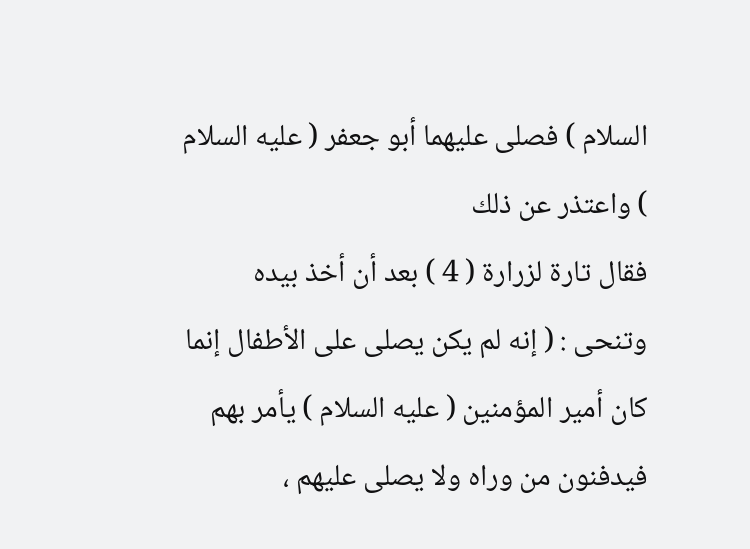السلام ) فصلى عليهما أبو جعفر ( عليه السلام ) واعتذر عن ذلك
فقال تارة لزرارة ( 4 ) بعد أن أخذ بيده وتنحى : ( إنه لم يكن يصلى على الأطفال إنما
كان أمير المؤمنين ( عليه السلام ) يأمر بهم فيدفنون من وراه ولا يصلى عليهم ،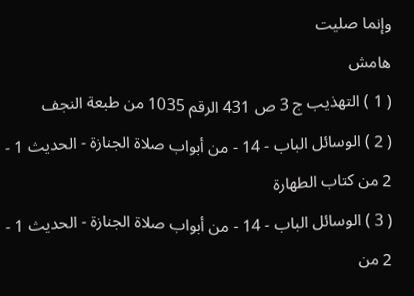وإنما صليت
هامش
( 1 ) التهذيب ج 3 ص 431 الرقم 1035 من طبعة النجف
( 2 ) الوسائل الباب - 14 - من أبواب صلاة الجنازة - الحديث 1 - 2 من كتاب الطهارة
( 3 ) الوسائل الباب - 14 - من أبواب صلاة الجنازة - الحديث 1 - 2 من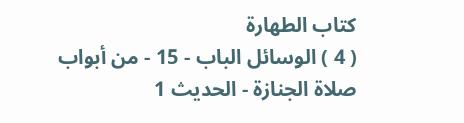كتاب الطهارة
( 4 ) الوسائل الباب - 15 - من أبواب صلاة الجنازة - الحديث 1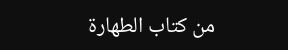من كتاب الطهارة